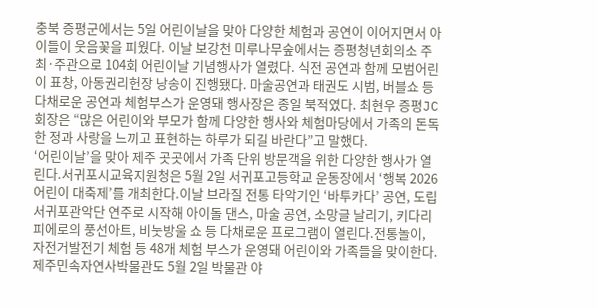충북 증평군에서는 5일 어린이날을 맞아 다양한 체험과 공연이 이어지면서 아이들이 웃음꽃을 피웠다. 이날 보강천 미루나무숲에서는 증평청년회의소 주최·주관으로 104회 어린이날 기념행사가 열렸다. 식전 공연과 함께 모범어린이 표창, 아동권리헌장 낭송이 진행됐다. 마술공연과 태권도 시범, 버블쇼 등 다채로운 공연과 체험부스가 운영돼 행사장은 종일 북적였다. 최현우 증평JC 회장은 “많은 어린이와 부모가 함께 다양한 행사와 체험마당에서 가족의 돈독한 정과 사랑을 느끼고 표현하는 하루가 되길 바란다”고 말했다.
‘어린이날’을 맞아 제주 곳곳에서 가족 단위 방문객을 위한 다양한 행사가 열린다.서귀포시교육지원청은 5월 2일 서귀포고등학교 운동장에서 ‘행복 2026 어린이 대축제’를 개최한다.이날 브라질 전통 타악기인 ‘바투카다’ 공연, 도립서귀포관악단 연주로 시작해 아이돌 댄스, 마술 공연, 소망글 날리기, 키다리 피에로의 풍선아트, 비눗방울 쇼 등 다채로운 프로그램이 열린다.전통놀이, 자전거발전기 체험 등 48개 체험 부스가 운영돼 어린이와 가족들을 맞이한다.제주민속자연사박물관도 5월 2일 박물관 야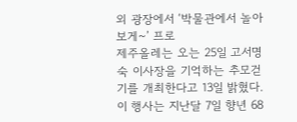외 광장에서 ‘박물관에서 놀아보게~’ 프로
제주올레는 오는 25일 고서명숙 이사장을 기억하는 추모걷기를 개최한다고 13일 밝혔다. 이 행사는 지난달 7일 향년 68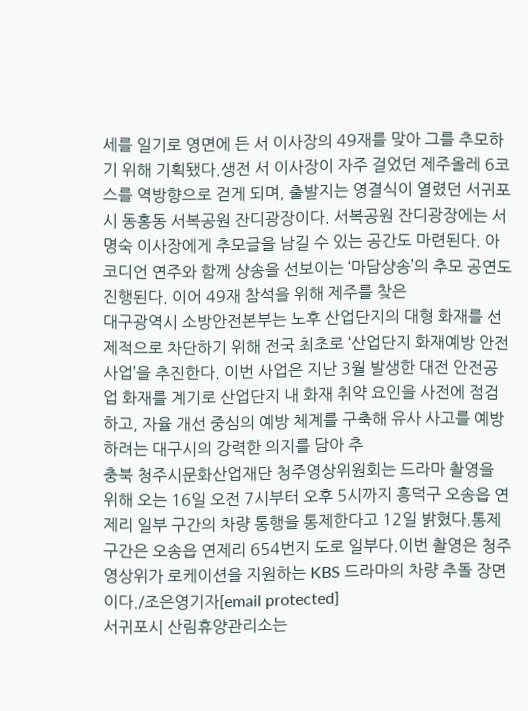세를 일기로 영면에 든 서 이사장의 49재를 맞아 그를 추모하기 위해 기획됐다.생전 서 이사장이 자주 걸었던 제주올레 6코스를 역방향으로 걷게 되며, 출발지는 영결식이 열렸던 서귀포시 동홍동 서복공원 잔디광장이다. 서복공원 잔디광장에는 서명숙 이사장에게 추모글을 남길 수 있는 공간도 마련된다. 아코디언 연주와 함께 샹송을 선보이는 ‘마담샹송’의 추모 공연도 진행된다. 이어 49재 참석을 위해 제주를 찾은
대구광역시 소방안전본부는 노후 산업단지의 대형 화재를 선제적으로 차단하기 위해 전국 최초로 ‘산업단지 화재예방 안전사업’을 추진한다. 이번 사업은 지난 3월 발생한 대전 안전공업 화재를 계기로 산업단지 내 화재 취약 요인을 사전에 점검하고, 자율 개선 중심의 예방 체계를 구축해 유사 사고를 예방하려는 대구시의 강력한 의지를 담아 추
충북 청주시문화산업재단 청주영상위원회는 드라마 촬영을 위해 오는 16일 오전 7시부터 오후 5시까지 흥덕구 오송읍 연제리 일부 구간의 차량 통행을 통제한다고 12일 밝혔다.통제 구간은 오송읍 연제리 654번지 도로 일부다.이번 촬영은 청주영상위가 로케이션을 지원하는 KBS 드라마의 차량 추돌 장면이다./조은영기자[email protected]
서귀포시 산림휴양관리소는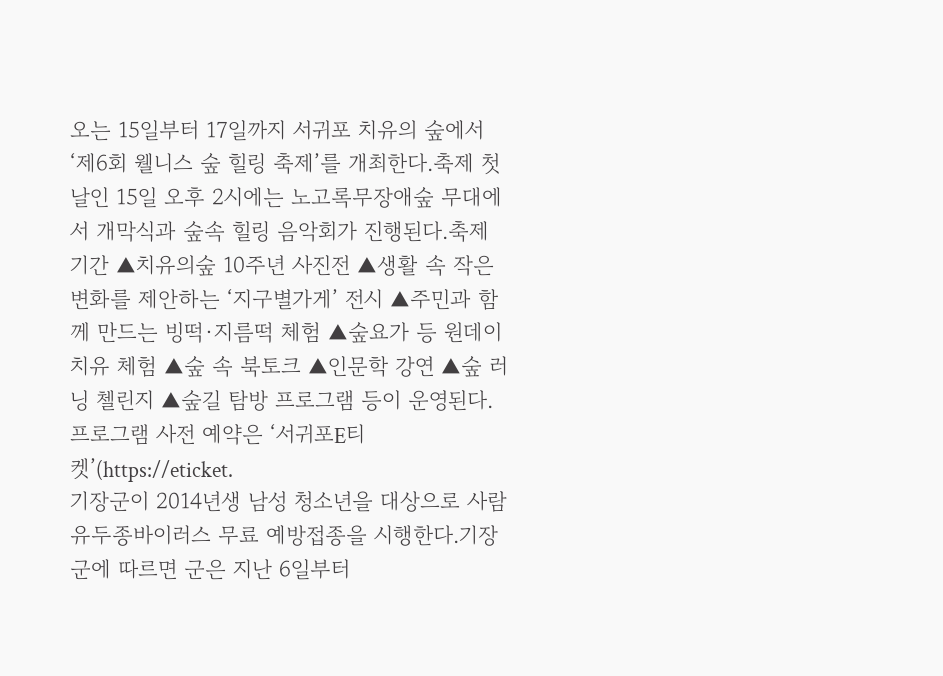오는 15일부터 17일까지 서귀포 치유의 숲에서 ‘제6회 웰니스 숲 힐링 축제’를 개최한다.축제 첫 날인 15일 오후 2시에는 노고록무장애숲 무대에서 개막식과 숲속 힐링 음악회가 진행된다.축제 기간 ▲치유의숲 10주년 사진전 ▲생활 속 작은 변화를 제안하는 ‘지구별가게’ 전시 ▲주민과 함께 만드는 빙떡·지름떡 체험 ▲숲요가 등 원데이 치유 체험 ▲숲 속 북토크 ▲인문학 강연 ▲숲 러닝 첼린지 ▲숲길 탐방 프로그램 등이 운영된다.프로그램 사전 예약은 ‘서귀포E티켓’(https://eticket.
기장군이 2014년생 남성 청소년을 대상으로 사람유두종바이러스 무료 예방접종을 시행한다.기장군에 따르면 군은 지난 6일부터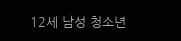12세 남성 청소년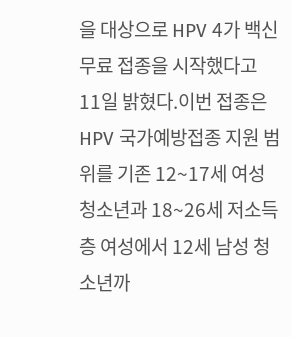을 대상으로 HPV 4가 백신 무료 접종을 시작했다고 11일 밝혔다.이번 접종은 HPV 국가예방접종 지원 범위를 기존 12~17세 여성 청소년과 18~26세 저소득층 여성에서 12세 남성 청소년까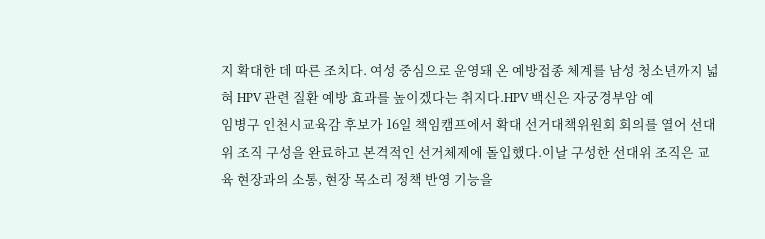지 확대한 데 따른 조치다. 여성 중심으로 운영돼 온 예방접종 체계를 남성 청소년까지 넓혀 HPV 관련 질환 예방 효과를 높이겠다는 취지다.HPV 백신은 자궁경부암 예
임병구 인천시교육감 후보가 16일 책임캠프에서 확대 선거대책위원회 회의를 열어 선대위 조직 구성을 완료하고 본격적인 선거체제에 돌입했다.이날 구성한 선대위 조직은 교육 현장과의 소통, 현장 목소리 정책 반영 기능을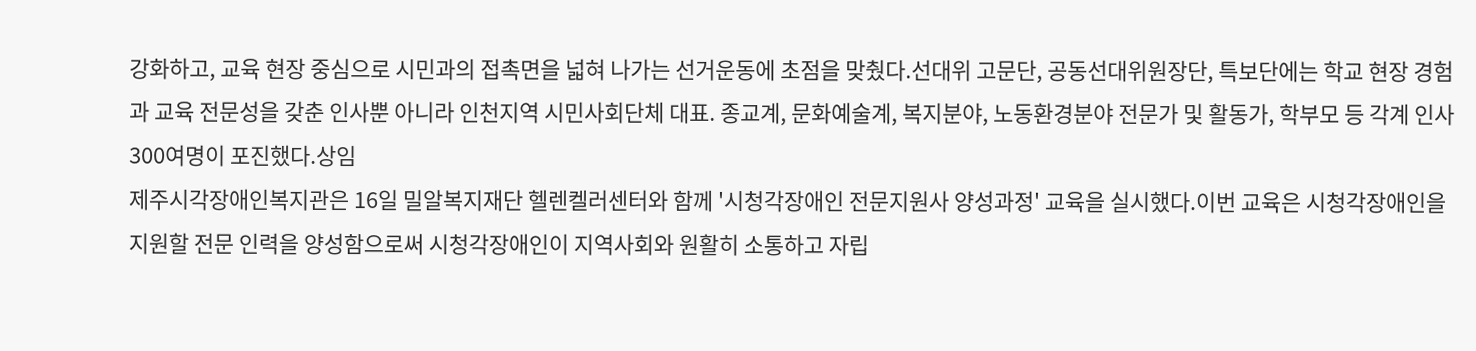강화하고, 교육 현장 중심으로 시민과의 접촉면을 넓혀 나가는 선거운동에 초점을 맞췄다.선대위 고문단, 공동선대위원장단, 특보단에는 학교 현장 경험과 교육 전문성을 갖춘 인사뿐 아니라 인천지역 시민사회단체 대표. 종교계, 문화예술계, 복지분야, 노동환경분야 전문가 및 활동가, 학부모 등 각계 인사 300여명이 포진했다.상임
제주시각장애인복지관은 16일 밀알복지재단 헬렌켈러센터와 함께 '시청각장애인 전문지원사 양성과정' 교육을 실시했다.이번 교육은 시청각장애인을 지원할 전문 인력을 양성함으로써 시청각장애인이 지역사회와 원활히 소통하고 자립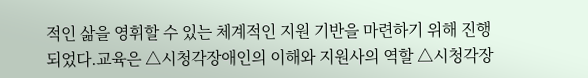적인 삶을 영휘할 수 있는 체계적인 지원 기반을 마련하기 위해 진행되었다.교육은 △시청각장애인의 이해와 지원사의 역할 △시청각장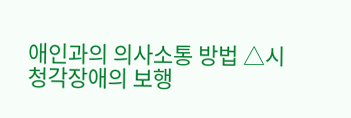애인과의 의사소통 방법 △시청각장애의 보행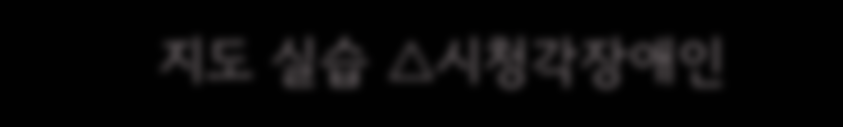지도 실습 △시청각장애인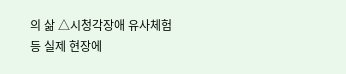의 삶 △시청각장애 유사체험 등 실제 현장에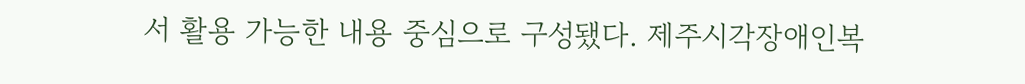서 활용 가능한 내용 중심으로 구성됐다. 제주시각장애인복